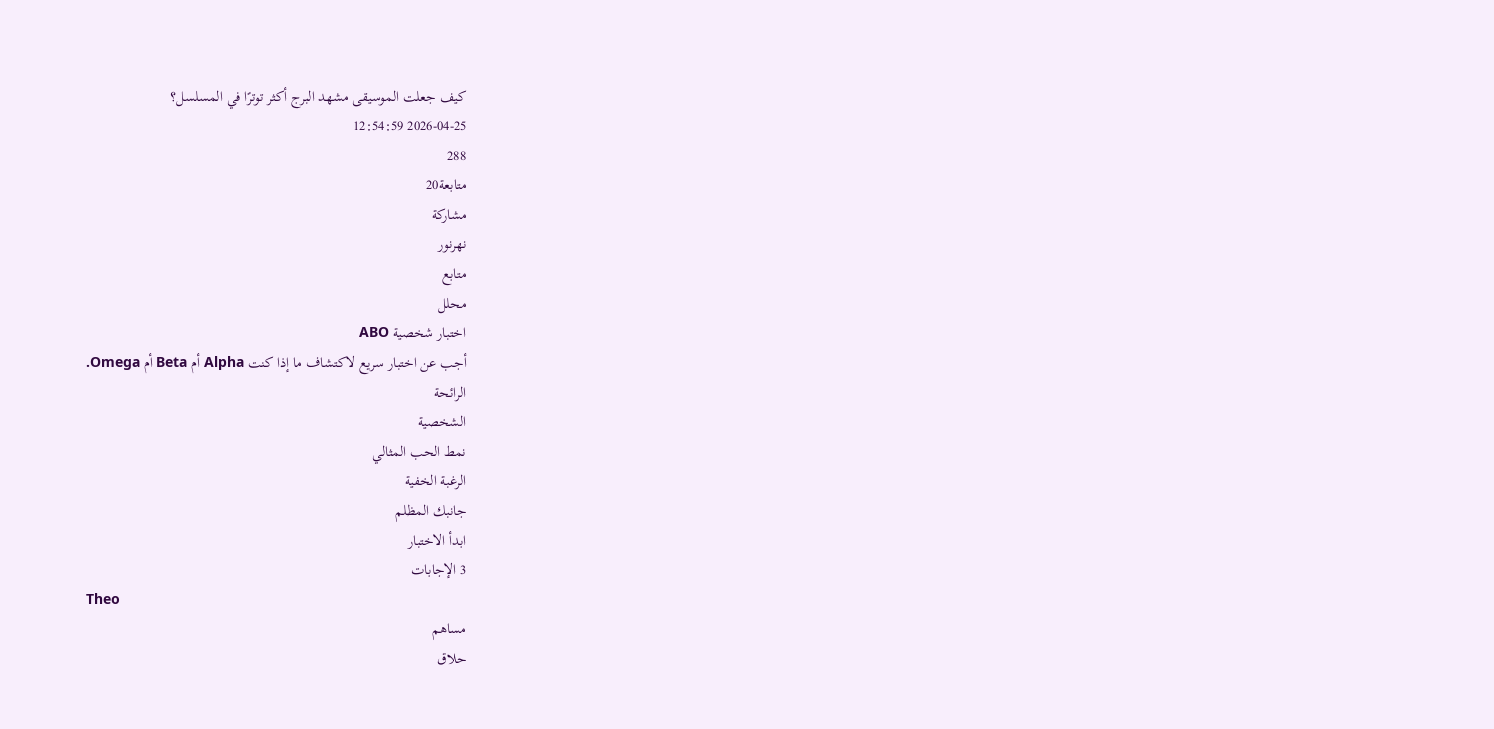كيف جعلت الموسيقى مشهد البرج أكثر توترًا في المسلسل؟
2026-04-25 12:54:59
288
متابعة20
مشاركة
نهرنور
متابع
محلل
اختبار شخصية ABO
أجب عن اختبار سريع لاكتشاف ما إذا كنت Alpha أم Beta أم Omega.
الرائحة
الشخصية
نمط الحب المثالي
الرغبة الخفية
جانبك المظلم
ابدأ الاختبار
3 الإجابات
Theo
مساهم
حلاق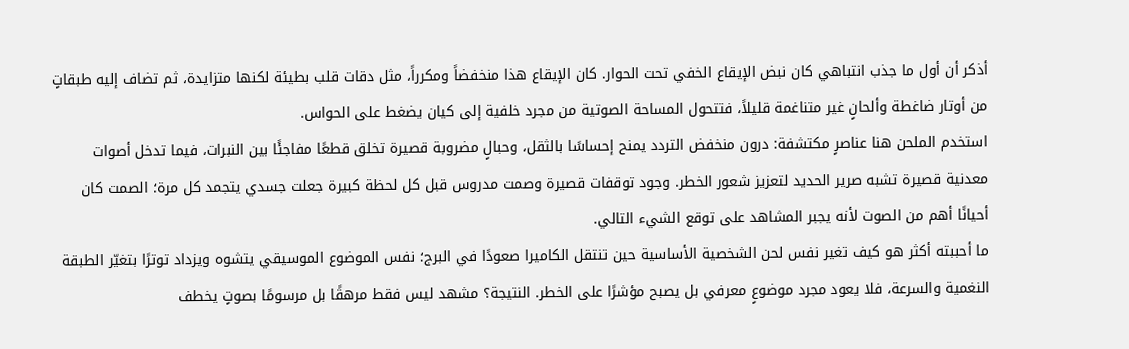أذكر أن أول ما جذب انتباهي كان نبض الإيقاع الخفي تحت الحوار. كان الإيقاع هذا منخفضاً ومكرراً، مثل دقات قلب بطيئة لكنها متزايدة، ثم تضاف إليه طبقاتٍ من أوتار ضاغطة وألحانٍ غير متناغمة قليلاً، فتتحول المساحة الصوتية من مجرد خلفية إلى كيان يضغط على الحواس.
استخدم الملحن هنا عناصرٍ مكتشفة: درون منخفض التردد يمنح إحساسًا بالثقل، وحبالٍ مضروبة قصيرة تخلق قطعًا مفاجئًا بين النبرات، فيما تدخل أصوات معدنية قصيرة تشبه صرير الحديد لتعزيز شعور الخطر. وجود توقفات قصيرة وصمت مدروس قبل كل لحظة كبيرة جعلت جسدي يتجمد كل مرة؛ الصمت كان أحيانًا أهم من الصوت لأنه يجبر المشاهد على توقع الشيء التالي.
ما أحببته أكثر هو كيف تغير نفس لحن الشخصية الأساسية حين تنتقل الكاميرا صعودًا في البرج؛ نفس الموضوع الموسيقي يتشوه ويزداد توترًا بتغيّر الطبقة النغمية والسرعة، فلا يعود مجرد موضوعٍ معرفي بل يصبح مؤشرًا على الخطر. النتيجة؟ مشهد ليس فقط مرهقًا بل مرسومًا بصوتٍ يخطف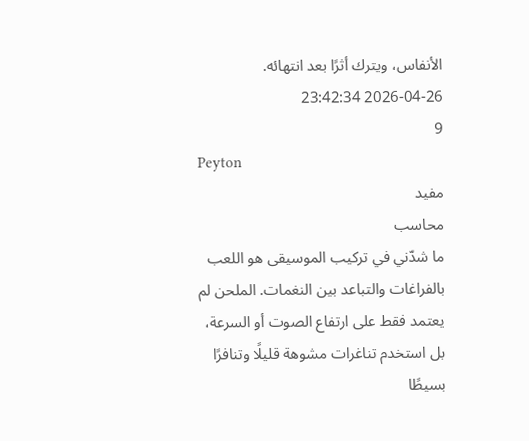الأنفاس، ويترك أثرًا بعد انتهائه.
2026-04-26 23:42:34
9
Peyton
مفيد
محاسب
ما شدّني في تركيب الموسيقى هو اللعب بالفراغات والتباعد بين النغمات. الملحن لم يعتمد فقط على ارتفاع الصوت أو السرعة، بل استخدم تناغرات مشوهة قليلًا وتنافرًا بسيطًا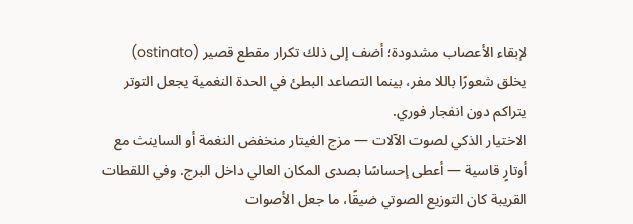لإبقاء الأعصاب مشدودة؛ أضف إلى ذلك تكرار مقطع قصير (ostinato) يخلق شعورًا باللا مفر، بينما التصاعد البطئ في الحدة النغمية يجعل التوتر يتراكم دون انفجار فوري.
الاختيار الذكي لصوت الآلات — مزج الغيتار منخفض النغمة أو الساينث مع أوتارٍ قاسية — أعطى إحساسًا بصدى المكان العالي داخل البرج. وفي اللقطات القريبة كان التوزيع الصوتي ضيقًا، ما جعل الأصوات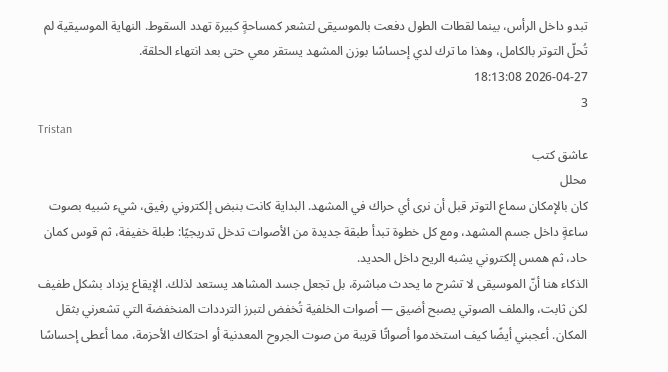تبدو داخل الرأس، بينما لقطات الطول دفعت بالموسيقى لتشعر كمساحةٍ كبيرة تهدد السقوط. النهاية الموسيقية لم تُحلّ التوتر بالكامل، وهذا ما ترك لدي إحساسًا بوزن المشهد يستقر معي حتى بعد انتهاء الحلقة.
2026-04-27 18:13:08
3
Tristan
عاشق كتب
محلل
كان بالإمكان سماع التوتر قبل أن نرى أي حراك في المشهد. البداية كانت بنبض إلكتروني رفيق، شيء شبيه بصوت ساعةٍ داخل جسم المشهد، ومع كل خطوة تبدأ طبقة جديدة من الأصوات تدخل تدريجيًا: طبلة خفيفة، ثم قوس كمان حاد، ثم همس إلكتروني يشبه الريح داخل الحديد.
الذكاء هنا أنّ الموسيقى لا تشرح ما يحدث مباشرة، بل تجعل جسد المشاهد يستعد لذلك. الإيقاع يزداد بشكل طفيف لكن ثابت، والملف الصوتي يصبح أضيق — أصوات الخلفية تُخفض لتبرز الترددات المنخفضة التي تشعرني بثقل المكان. أعجبني أيضًا كيف استخدموا أصواتًا قريبة من صوت الجروح المعدنية أو احتكاك الأحزمة، مما أعطى إحساسًا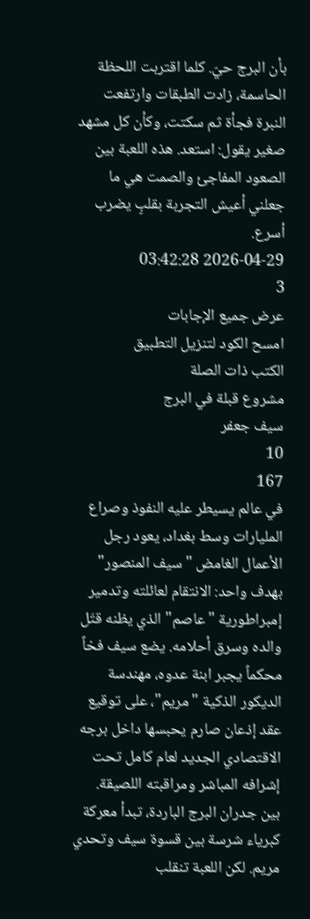بأن البرج حيّ. كلما اقتربت اللحظة الحاسمة، زادت الطبقات وارتفعت النبرة فجأة ثم سكتت، وكأن كل مشهد صغير يقول: استعد. هذه اللعبة بين الصعود المفاجئ والصمت هي ما جعلني أعيش التجربة بقلبٍ يضرب أسرع.
2026-04-29 03:42:28
3
عرض جميع الإجابات
امسح الكود لتنزيل التطبيق
الكتب ذات الصلة
مشروع قبلة في البرج
سيف جعفر
10
167
في عالم يسيطر عليه النفوذ وصراع المليارات وسط بغداد، يعود رجل الأعمال الغامض "سيف المنصور" بهدف واحد: الانتقام لعائلته وتدمير إمبراطورية "عاصم" الذي يظنه قتَل والده وسرق أحلامه. يضع سيف فخاً محكماً يجبر ابنة عدوه، مهندسة الديكور الذكية "مريم"، على توقيع عقد إذعان صارم يحبسها داخل برجه الاقتصادي الجديد لعام كامل تحت إشرافه المباشر ومراقبته اللصيقة.
بين جدران البرج الباردة، تبدأ معركة كبرياء شرسة بين قسوة سيف وتحدي مريم. لكن اللعبة تنقلب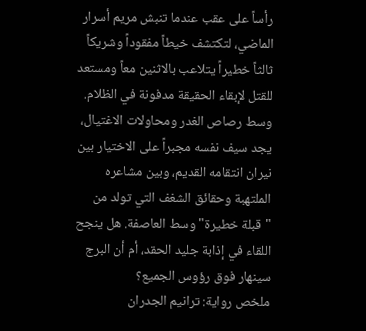رأساً على عقب عندما تنبش مريم أسرار الماضي، لتكتشف خيطاً مفقوداً وشريكاً ثالثاً خطيراً يتلاعب بالاثنين معاً ومستعد للقتل لإبقاء الحقيقة مدفونة في الظلام.
وسط رصاص الغدر ومحاولات الاغتيال، يجد سيف نفسه مجبراً على الاختيار بين نيران انتقامه القديم، وبين مشاعره الملتهبة وحقائق الشغف التي تولد من "قبلة خطيرة" وسط العاصفة. هل ينجح اللقاء في إذابة جليد الحقد، أم أن البرج سينهار فوق رؤوس الجميع؟
ملخص رواية: ترانيم الجدران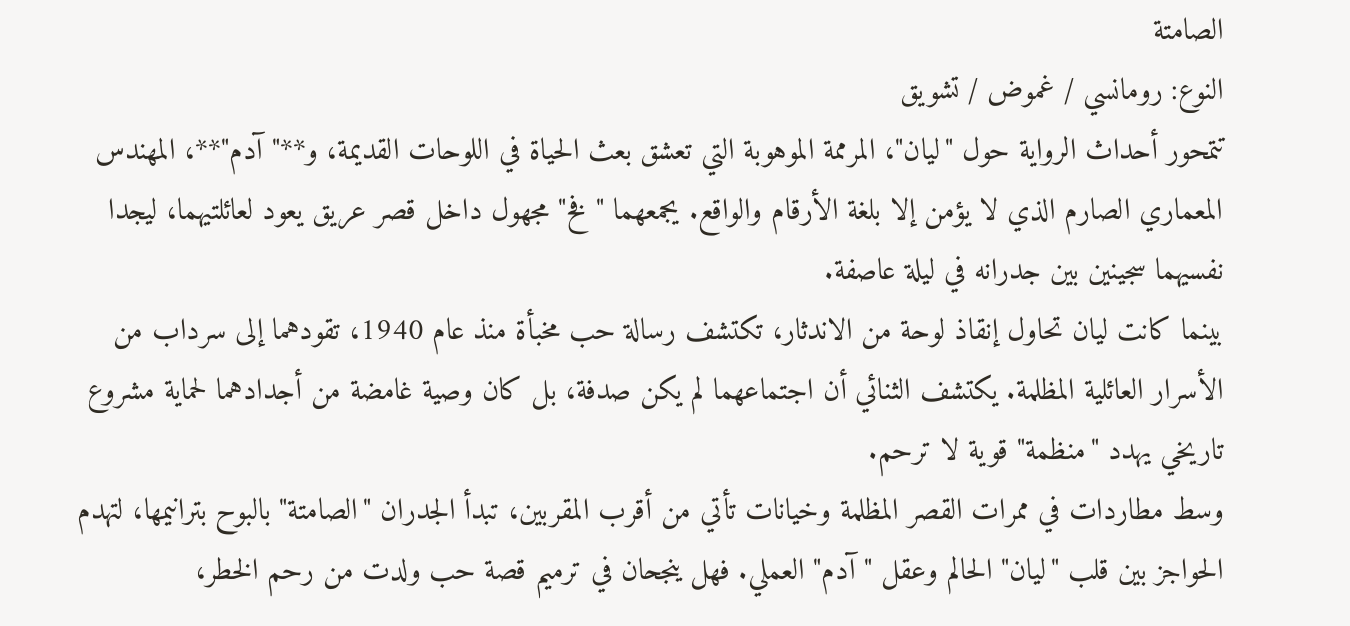الصامتة
النوع: رومانسي / غموض / تشويق
تتمحور أحداث الرواية حول "ليان"، المرممة الموهوبة التي تعشق بعث الحياة في اللوحات القديمة، و**"آدم"**، المهندس المعماري الصارم الذي لا يؤمن إلا بلغة الأرقام والواقع. يجمعهما "فخ" مجهول داخل قصر عريق يعود لعائلتيهما، ليجدا نفسيهما سجينين بين جدرانه في ليلة عاصفة.
بينما كانت ليان تحاول إنقاذ لوحة من الاندثار، تكتشف رسالة حب مخبأة منذ عام 1940، تقودهما إلى سرداب من الأسرار العائلية المظلمة. يكتشف الثنائي أن اجتماعهما لم يكن صدفة، بل كان وصية غامضة من أجدادهما لحماية مشروع تاريخي يهدد "منظمة" قوية لا ترحم.
وسط مطاردات في ممرات القصر المظلمة وخيانات تأتي من أقرب المقربين، تبدأ الجدران "الصامتة" بالبوح بترانيمها، لتهدم الحواجز بين قلب "ليان" الحالم وعقل "آدم" العملي. فهل ينجحان في ترميم قصة حب ولدت من رحم الخطر،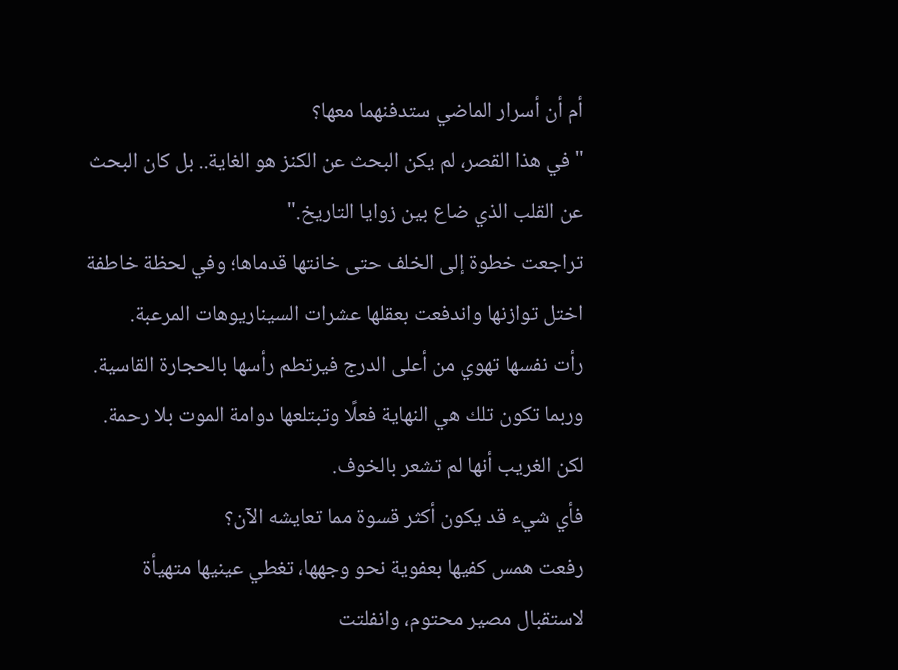أم أن أسرار الماضي ستدفنهما معها؟
"في هذا القصر، لم يكن البحث عن الكنز هو الغاية.. بل كان البحث عن القلب الذي ضاع بين زوايا التاريخ."
تراجعت خطوة إلى الخلف حتى خانتها قدماها؛ وفي لحظة خاطفة اختل توازنها واندفعت بعقلها عشرات السيناريوهات المرعبة.
رأت نفسها تهوي من أعلى الدرج فيرتطم رأسها بالحجارة القاسية.
وربما تكون تلك هي النهاية فعلًا وتبتلعها دوامة الموت بلا رحمة.
لكن الغريب أنها لم تشعر بالخوف.
فأي شيء قد يكون أكثر قسوة مما تعايشه الآن؟
رفعت همس كفيها بعفوية نحو وجهها، تغطي عينيها متهيأة لاستقبال مصير محتوم، وانفلتت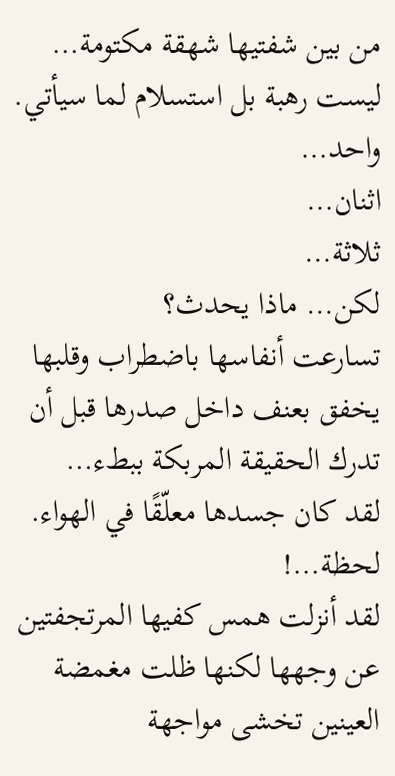من بين شفتيها شهقة مكتومة… ليست رهبة بل استسلام لما سيأتي.
واحد…
اثنان…
ثلاثة…
لكن… ماذا يحدث؟
تسارعت أنفاسها باضطراب وقلبها يخفق بعنف داخل صدرها قبل أن تدرك الحقيقة المربكة ببطء…
لقد كان جسدها معلّقًا في الهواء.
لحظة…!
لقد أنزلت همس كفيها المرتجفتين عن وجهها لكنها ظلت مغمضة العينين تخشى مواجهة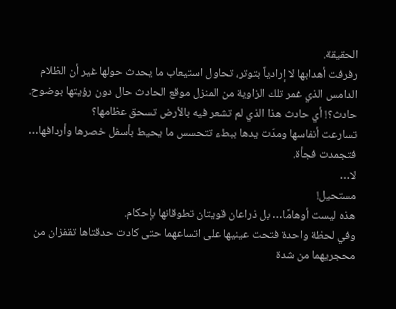الحقيقة.
رفرفت أهدابها لا إرادياً بتوتر، تحاول استيعاب ما يحدث حولها غير أن الظلام الدامس الذي غمر تلك الزاوية من المنزل موقع الحادث حال دون رؤيتها بوضوح.
حادث؟! أي حادث هذا الذي لم تشعر فيه بالأرض تسحق عظامها؟
تسارعت أنفاسها ومدّت يدها ببطء تتحسس ما يحيط بأسفل خصرها وأردافها…
فتجمدت فجأة.
لا…
مستحيل!
هذه ليست أوهامًا… بل ذراعان قويتان تطوقانها بإحكام.
وفي لحظة واحدة فتحت عينيها على اتساعهما حتى كادت حدقتاها تقفزان من محجريهما من شدة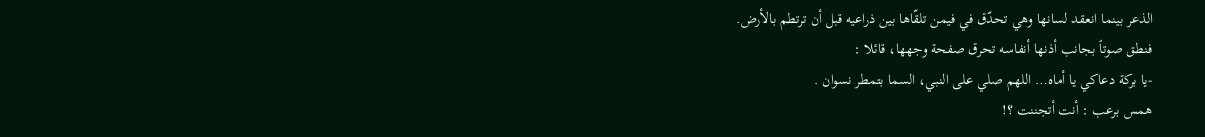الذعر بينما انعقد لسانها وهي تحدّق في فيمن تلقّاها بين ذراعيه قبل أن ترتطم بالأرض.
فنطق صوتٱ بجانب أذنها أنفاسه تحرق صفحة وجهها، قائلا :
-يا بركة دعاكي يا أماه… اللهم صلي على النبي، السما بتمطر نسوان .
همس برعب : أنت أتجننت ؟!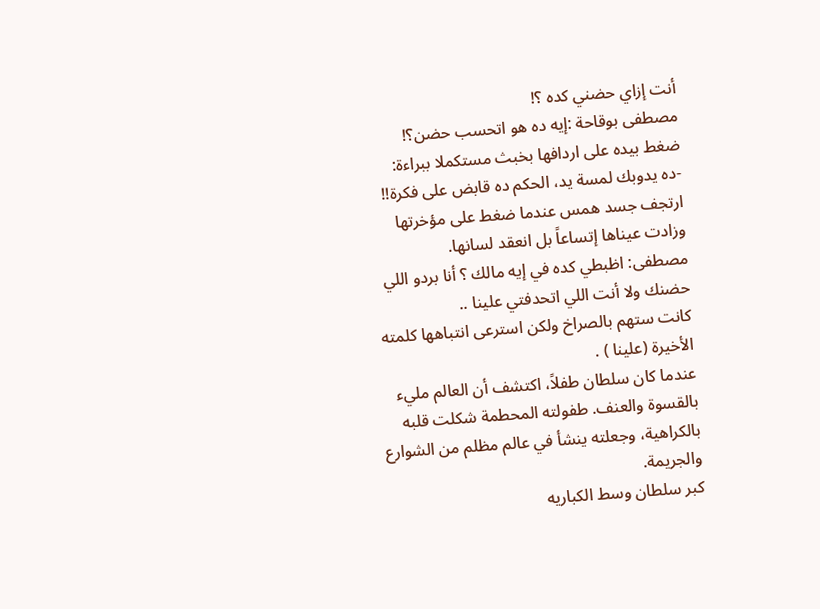أنت إزاي حضني كده ؟!
مصطفى بوقاحة :إيه ده هو اتحسب حضن؟!
ضغط بيده على اردافها بخبث مستكملا ببراءة:
-ده يدوبك لمسة يد، الحكم ده قابض على فكرة!!
ارتجف جسد همس عندما ضغط على مؤخرتها وزادت عيناها إتساعاً بل انعقد لسانها.
مصطفى: اظبطي كده في إيه مالك ؟ أنا بردو اللي حضنك ولا أنت اللي اتحدفتي علينا ..
كانت ستهم بالصراخ ولكن استرعى انتباهها كلمته الأخيرة (علينا ) .
عندما كان سلطان طفلاً، اكتشف أن العالم مليء بالقسوة والعنف. طفولته المحطمة شكلت قلبه بالكراهية، وجعلته ينشأ في عالم مظلم من الشوارع والجريمة.
كبر سلطان وسط الكباريه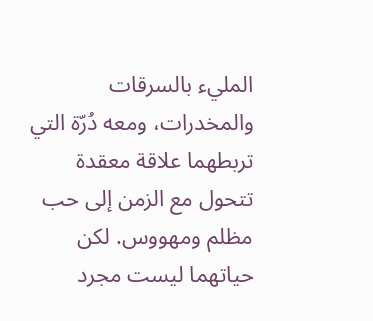المليء بالسرقات والمخدرات، ومعه دُرّة التي تربطهما علاقة معقدة تتحول مع الزمن إلى حب مظلم ومهووس. لكن حياتهما ليست مجرد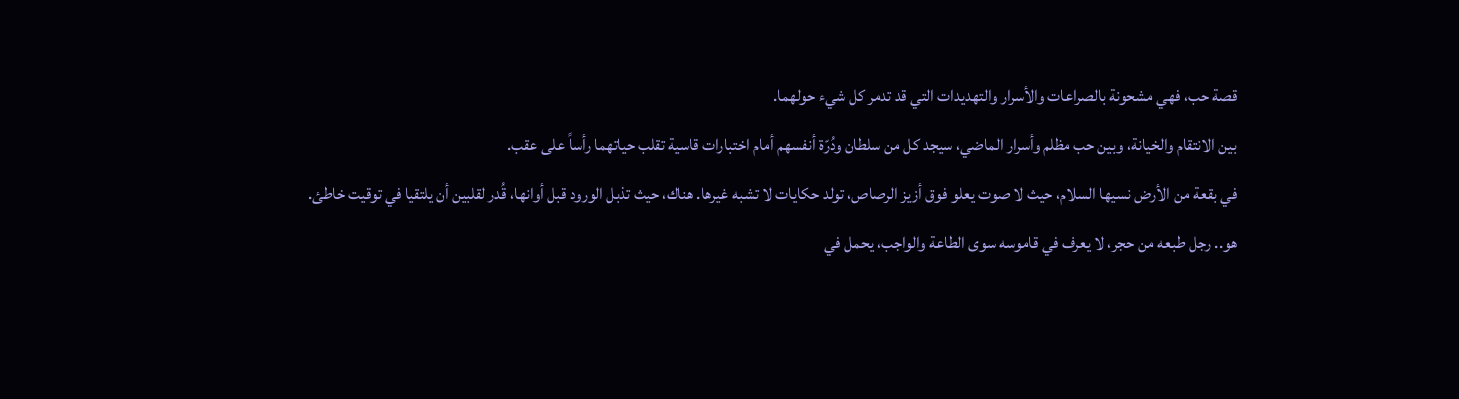قصة حب، فهي مشحونة بالصراعات والأسرار والتهديدات التي قد تدمر كل شيء حولهما.
بين الانتقام والخيانة، وبين حب مظلم وأسرار الماضي، سيجد كل من سلطان ودُرّة أنفسهم أمام اختبارات قاسية تقلب حياتهما رأساً على عقب.
في بقعة من الأرض نسيها السلام، حيث لا صوت يعلو فوق أزيز الرصاص، تولد حكايات لا تشبه غيرها. هناك، حيث تذبل الورود قبل أوانها، قُدر لقلبين أن يلتقيا في توقيت خاطئ.
هو.. رجل طبعه من حجر، لا يعرف في قاموسه سوى الطاعة والواجب، يحمل في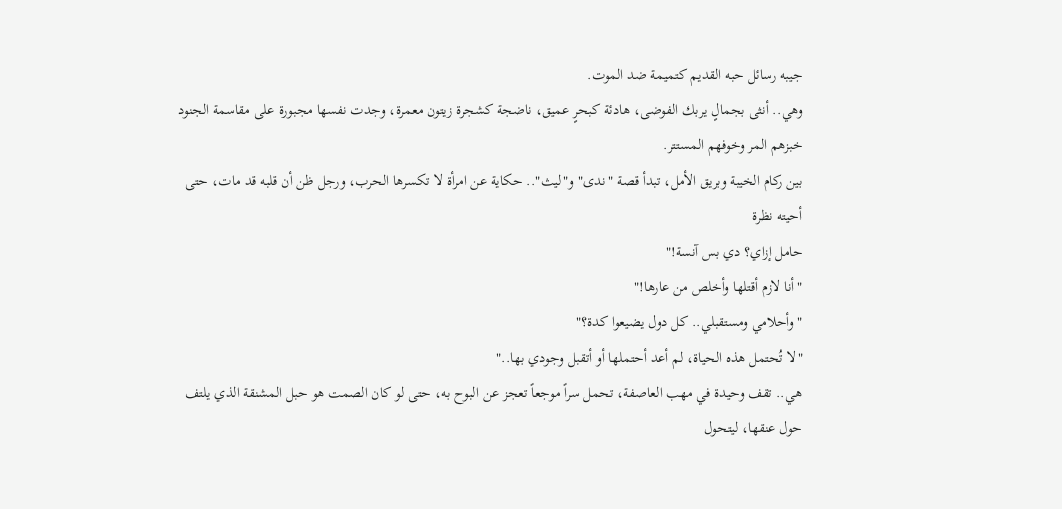جيبه رسائل حبه القديم كتميمة ضد الموت.
وهي.. أنثى بجمالٍ يربك الفوضى، هادئة كبحرٍ عميق، ناضجة كشجرة زيتون معمرة، وجدت نفسها مجبورة على مقاسمة الجنود خبزهم المر وخوفهم المستتر.
بين ركام الخيبة وبريق الأمل، تبدأ قصة "ندى" و"ليث".. حكاية عن امرأة لا تكسرها الحرب، ورجل ظن أن قلبه قد مات، حتى أحيته نظرة
حامل إزاي؟ دي بس آنسة!"
"أنا لازم أقتلها وأخلص من عارها!"
"وأحلامي ومستقبلي.. كل دول يضيعوا كدة؟"
"لا تُحتمل هذه الحياة، لم أعد أحتملها أو أتقبل وجودي بها.."
هي.. تقف وحيدة في مهب العاصفة، تحمل سراً موجعاً تعجز عن البوح به، حتى لو كان الصمت هو حبل المشنقة الذي يلتف حول عنقها، ليتحول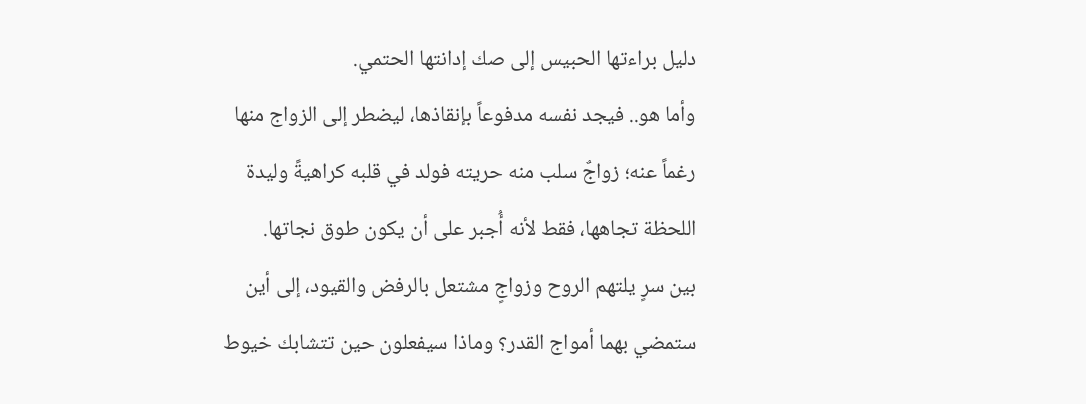دليل براءتها الحبيس إلى صك إدانتها الحتمي.
وأما هو.. فيجد نفسه مدفوعاً بإنقاذها، ليضطر إلى الزواج منها رغماً عنه؛ زواجٌ سلب منه حريته فولد في قلبه كراهيةً وليدة اللحظة تجاهها، فقط لأنه أُجبر على أن يكون طوق نجاتها.
بين سرٍ يلتهم الروح وزواجٍ مشتعل بالرفض والقيود، إلى أين ستمضي بهما أمواج القدر؟ وماذا سيفعلون حين تتشابك خيوط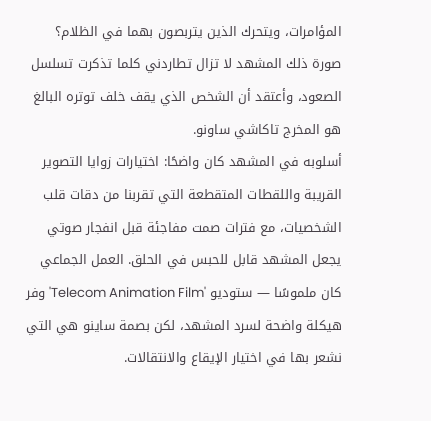المؤامرات، ويتحرك الذين يتربصون بهما في الظلام؟
صورة ذلك المشهد لا تزال تطاردني كلما تذكرت تسلسل الصعود، وأعتقد أن الشخص الذي يقف خلف توتره البالغ هو المخرج تاكاشي ساونو.
أسلوبه في المشهد كان واضحًا: اختيارات زوايا التصوير القريبة واللقطات المتقطعة التي تقربنا من دقات قلب الشخصيات، مع فترات صمت مفاجئة قبل انفجار صوتي يجعل المشهد قابل للحبس في الحلق. العمل الجماعي كان ملموسًا — ستوديو 'Telecom Animation Film' وفر هيكلة واضحة لسرد المشهد، لكن بصمة ساينو هي التي نشعر بها في اختيار الإيقاع والانتقالات.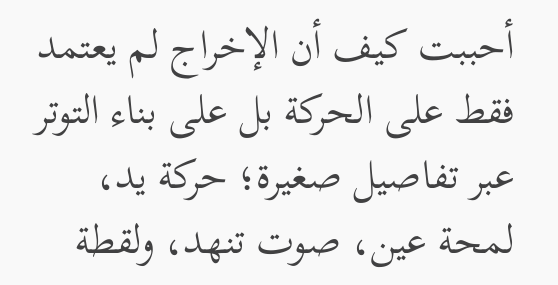أحببت كيف أن الإخراج لم يعتمد فقط على الحركة بل على بناء التوتر عبر تفاصيل صغيرة؛ حركة يد، لمحة عين، صوت تنهد، ولقطة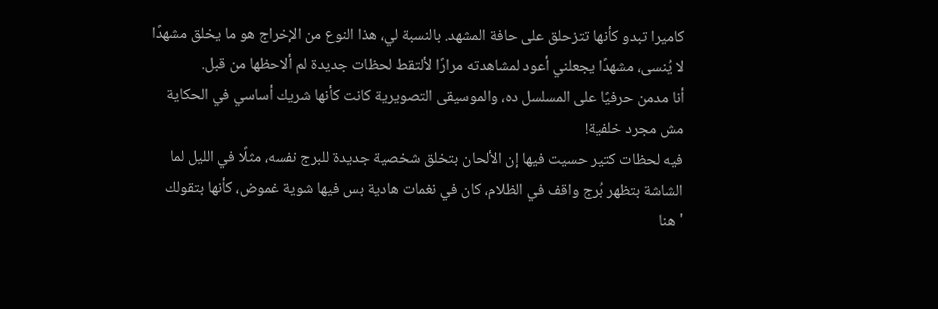كاميرا تبدو كأنها تتزحلق على حافة المشهد. بالنسبة لي، هذا النوع من الإخراج هو ما يخلق مشهدًا لا يُنسى، مشهدًا يجعلني أعود لمشاهدته مرارًا لألتقط لحظات جديدة لم ألاحظها من قبل.
أنا مدمن حرفيًا على المسلسل ده، والموسيقى التصويرية كانت كأنها شريك أساسي في الحكاية مش مجرد خلفية!
فيه لحظات كتير حسيت فيها إن الألحان بتخلق شخصية جديدة للبرج نفسه، مثلًا في الليل لما الشاشة بتظهر بُرج واقف في الظلام، كان في نغمات هادية بس فيها شوية غموض، كأنها بتقولك 'هنا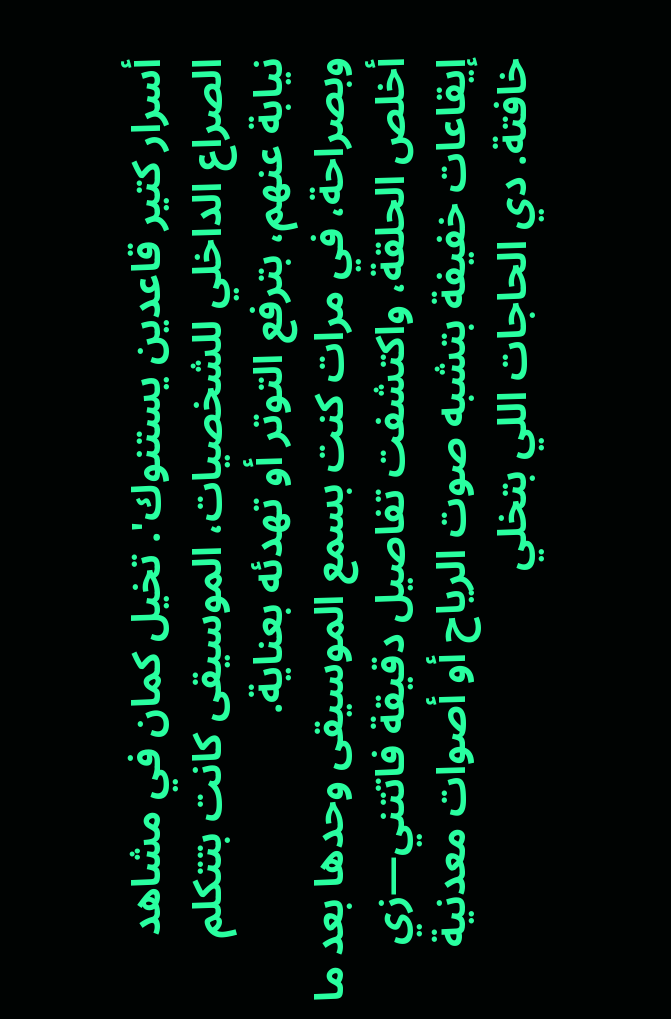أسرار كتير قاعدين يستنوك'. تخيل كمان في مشاهد الصراع الداخلي للشخصيات، الموسيقى كانت بتتكلم نيابة عنهم، بترفع التوتر أو تهدئه بعناية.
وبصراحة، في مرات كنت بسمع الموسيقى وحدها بعد ما أخلص الحلقة، واكتشفت تفاصيل دقيقة فاتتني—زي إيقاعات خفيفة بتشبه صوت الرياح أو أصوات معدنية خافتة. دي الحاجات اللي بتخلي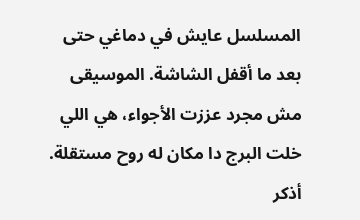المسلسل عايش في دماغي حتى بعد ما أقفل الشاشة. الموسيقى مش مجرد عززت الأجواء، هي اللي خلت البرج دا مكان له روح مستقلة.
أذكر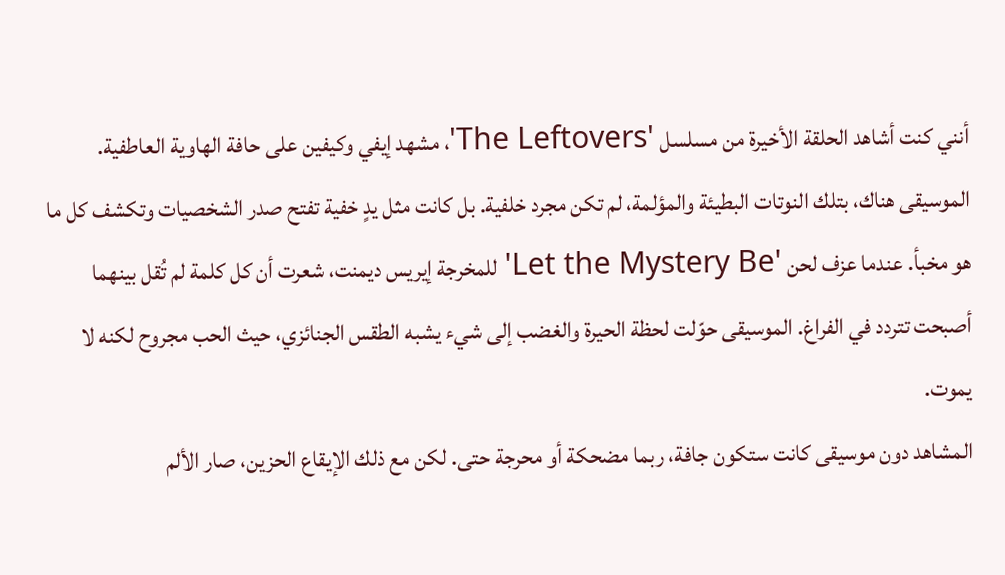أنني كنت أشاهد الحلقة الأخيرة من مسلسل 'The Leftovers'، مشهد إيفي وكيفين على حافة الهاوية العاطفية. الموسيقى هناك، بتلك النوتات البطيئة والمؤلمة، لم تكن مجرد خلفية. بل كانت مثل يدٍ خفية تفتح صدر الشخصيات وتكشف كل ما هو مخبأ. عندما عزف لحن 'Let the Mystery Be' للمخرجة إيريس ديمنت، شعرت أن كل كلمة لم تُقل بينهما أصبحت تتردد في الفراغ. الموسيقى حوّلت لحظة الحيرة والغضب إلى شيء يشبه الطقس الجنائزي، حيث الحب مجروح لكنه لا يموت.
المشاهد دون موسيقى كانت ستكون جافة، ربما مضحكة أو محرجة حتى. لكن مع ذلك الإيقاع الحزين، صار الألم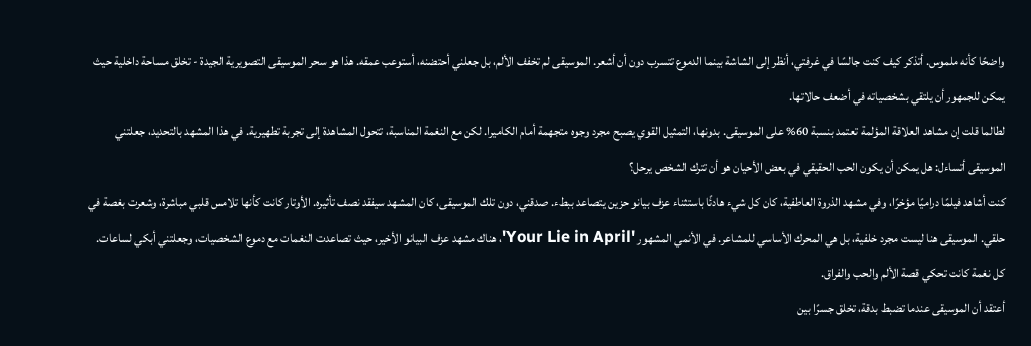واضحًا كأنه ملموس. أتذكر كيف كنت جالسًا في غرفتي، أنظر إلى الشاشة بينما الدموع تتسرب دون أن أشعر. الموسيقى لم تخفف الألم، بل جعلني أحتضنه، أستوعب عمقه. هذا هو سحر الموسيقى التصويرية الجيدة - تخلق مساحة داخلية حيث يمكن للجمهور أن يلتقي بشخصياته في أضعف حالاتها.
لطالما قلت إن مشاهد العلاقة المؤلمة تعتمد بنسبة 60% على الموسيقى. بدونها، التمثيل القوي يصبح مجرد وجوه متجهمة أمام الكاميرا. لكن مع النغمة المناسبة، تتحول المشاهدة إلى تجربة تطهيرية. في هذا المشهد بالتحديد، جعلتني الموسيقى أتساءل: هل يمكن أن يكون الحب الحقيقي في بعض الأحيان هو أن تترك الشخص يرحل؟
كنت أشاهد فيلمًا دراميًا مؤخرًا، وفي مشهد الذروة العاطفية، كان كل شيء هادئًا باستثناء عزف بيانو حزين يتصاعد ببطء. صدقني، دون تلك الموسيقى، كان المشهد سيفقد نصف تأثيره. الأوتار كانت كأنها تلامس قلبي مباشرة، وشعرت بغصة في حلقي. الموسيقى هنا ليست مجرد خلفية، بل هي المحرك الأساسي للمشاعر. في الأنمي المشهور 'Your Lie in April'، هناك مشهد عزف البيانو الأخير، حيث تصاعدت النغمات مع دموع الشخصيات، وجعلتني أبكي لساعات. كل نغمة كانت تحكي قصة الألم والحب والفراق.
أعتقد أن الموسيقى عندما تضبط بدقة، تخلق جسرًا بين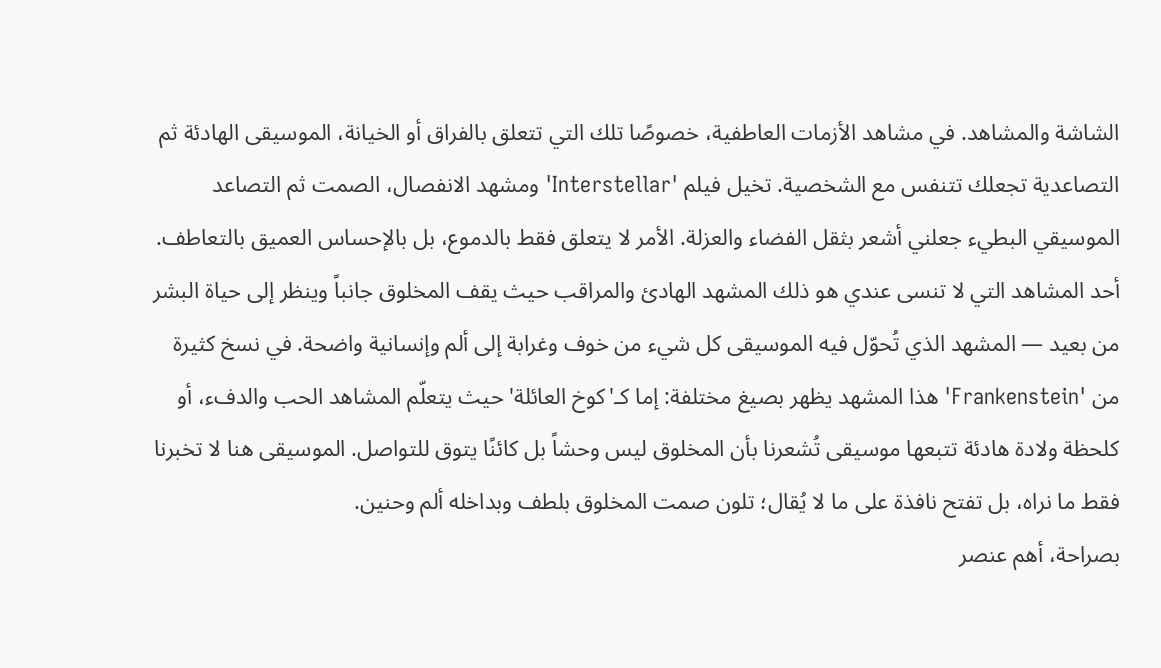الشاشة والمشاهد. في مشاهد الأزمات العاطفية، خصوصًا تلك التي تتعلق بالفراق أو الخيانة، الموسيقى الهادئة ثم التصاعدية تجعلك تتنفس مع الشخصية. تخيل فيلم 'Interstellar' ومشهد الانفصال، الصمت ثم التصاعد الموسيقي البطيء جعلني أشعر بثقل الفضاء والعزلة. الأمر لا يتعلق فقط بالدموع، بل بالإحساس العميق بالتعاطف.
أحد المشاهد التي لا تنسى عندي هو ذلك المشهد الهادئ والمراقب حيث يقف المخلوق جانباً وينظر إلى حياة البشر من بعيد — المشهد الذي تُحوّل فيه الموسيقى كل شيء من خوف وغرابة إلى ألم وإنسانية واضحة. في نسخ كثيرة من 'Frankenstein' هذا المشهد يظهر بصيغ مختلفة: إما كـ'كوخ العائلة' حيث يتعلّم المشاهد الحب والدفء، أو كلحظة ولادة هادئة تتبعها موسيقى تُشعرنا بأن المخلوق ليس وحشاً بل كائنًا يتوق للتواصل. الموسيقى هنا لا تخبرنا فقط ما نراه، بل تفتح نافذة على ما لا يُقال؛ تلون صمت المخلوق بلطف وبداخله ألم وحنين.
بصراحة، أهم عنصر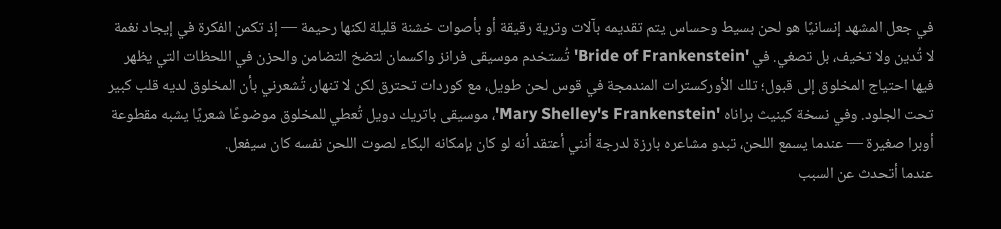في جعل المشهد إنسانيًا هو لحن بسيط وحساس يتم تقديمه بآلات وترية رقيقة أو بأصوات خشنة قليلة لكنها رحيمة — إذ تكمن الفكرة في إيجاد نغمة لا تُدين ولا تخيف، بل تصغي. في 'Bride of Frankenstein' تُستخدم موسيقى فرانز واكسمان لتضخ التضامن والحزن في اللحظات التي يظهر فيها احتياج المخلوق إلى قبول؛ تلك الأوركسترات المندمجة في قوس لحن طويل، مع كوردات تحترق لكن لا تنهار، تُشعرني بأن المخلوق لديه قلب كبير تحت الجلود. وفي نسخة كينيث براناه 'Mary Shelley's Frankenstein'، موسيقى باتريك دويل تُعطي للمخلوق موضوعًا شعريًا يشبه مقطوعة أوبرا صغيرة — عندما يسمع اللحن، تبدو مشاعره بارزة لدرجة أنني أعتقد أنه لو كان بإمكانه البكاء لصوت اللحن نفسه كان سيفعل.
عندما أتحدث عن السبب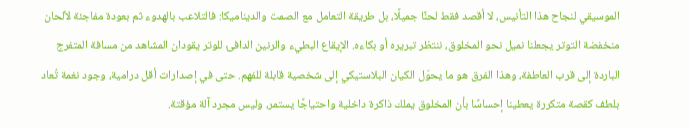الموسيقي لنجاح هذا التأنيس، لا أقصد فقط لحنًا جميلًا، بل طريقة التعامل مع الصمت والديناميكا: فالتلاعب بالهدوء ثم بعودة مفاجئة لألحان منخفضة التوتر يجعلنا نميل نحو المخلوق، ننتظر تبريره أو بكاءه. الإيقاع البطيء والرنين الدافئ للوتر يقودان المشاهد من مسافة المتفرج الباردة إلى قرب العاطفة، وهذا الفرق هو ما يحوّل الكيان البلاستيكي إلى شخصية قابلة للفهم. حتى في إصدارات أقل درامية، وجود نغمة تُعاد بلطف كقصة متكررة يعطينا إحساسًا بأن المخلوق يملك ذاكرة داخلية واحتياجًا يستمر، وليس مجرد آلة مؤقتة.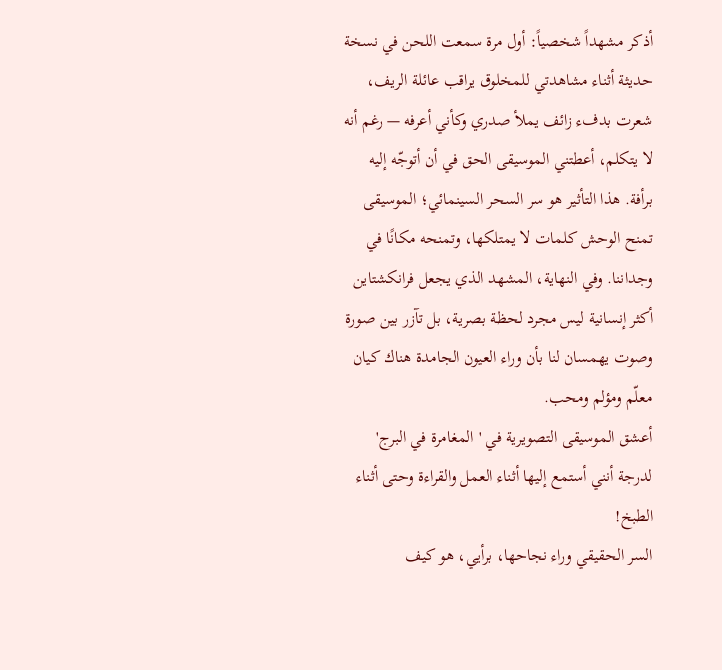أذكر مشهداً شخصياً: أول مرة سمعت اللحن في نسخة حديثة أثناء مشاهدتي للمخلوق يراقب عائلة الريف، شعرت بدفء زائف يملأ صدري وكأني أعرفه — رغم أنه لا يتكلم، أعطتني الموسيقى الحق في أن أتوجّه إليه برأفة. هذا التأثير هو سر السحر السينمائي؛ الموسيقى تمنح الوحش كلمات لا يمتلكها، وتمنحه مكانًا في وجداننا. وفي النهاية، المشهد الذي يجعل فرانكشتاين أكثر إنسانية ليس مجرد لحظة بصرية، بل تآزر بين صورة وصوت يهمسان لنا بأن وراء العيون الجامدة هناك كيان معلّم ومؤلم ومحب.
أعشق الموسيقى التصويرية في 'المغامرة في البرج' لدرجة أنني أستمع إليها أثناء العمل والقراءة وحتى أثناء الطبخ!
السر الحقيقي وراء نجاحها، برأيي، هو كيف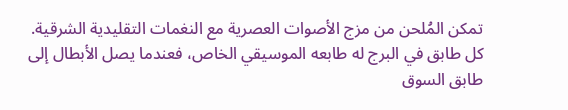تمكن المُلحن من مزج الأصوات العصرية مع النغمات التقليدية الشرقية. كل طابق في البرج له طابعه الموسيقي الخاص، فعندما يصل الأبطال إلى طابق السوق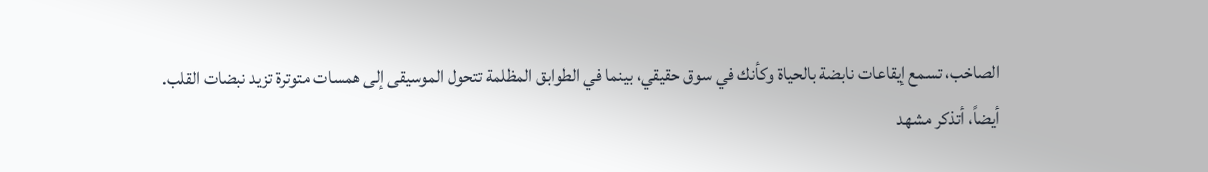الصاخب، تسمع إيقاعات نابضة بالحياة وكأنك في سوق حقيقي، بينما في الطوابق المظلمة تتحول الموسيقى إلى همسات متوترة تزيد نبضات القلب.
أيضاً، أتذكر مشهد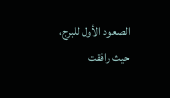الصعود الأول للبرج، حيث رافقت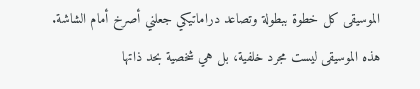الموسيقى كل خطوة ببطولة وتصاعد دراماتيكي جعلني أصرخ أمام الشاشة. هذه الموسيقى ليست مجرد خلفية، بل هي شخصية بحد ذاتها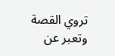تروي القصة وتعبر عن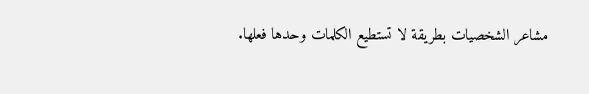مشاعر الشخصيات بطريقة لا تستطيع الكلمات وحدها فعلها.